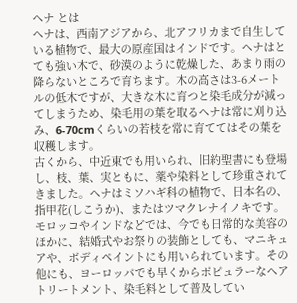ヘナ とは
ヘナは、西南アジアから、北アフリカまで自生している植物で、最大の原産国はインドです。ヘナはとても強い木で、砂漠のように乾燥した、あまり雨の降らないところで育ちます。木の高さは3-6メートルの低木ですが、大きな木に育つと染毛成分が減ってしまうため、染毛用の葉を取るヘナは常に刈り込み、6-70cmくらいの若枝を常に育ててはその葉を収穫します。
古くから、中近東でも用いられ、旧約聖書にも登場し、枝、葉、実ともに、薬や染料として珍重されてきました。ヘナはミソハギ科の植物で、日本名の、指甲花(しこうか)、またはツマクレナイノキです。モロッコやインドなどでは、今でも日常的な美容のほかに、結婚式やお祭りの装飾としても、マニキュアや、ボディペイントにも用いられています。その他にも、ヨーロッパでも早くからポピュラーなヘアトリートメント、染毛料として普及してい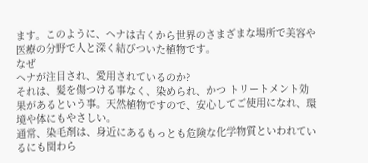ます。このように、ヘナは古くから世界のさまざまな場所で美容や医療の分野で人と深く結びついた植物です。
なぜ
ヘナが注目され、愛用されているのか?
それは、髪を傷つける事なく、染められ、かつ トリートメント効果があるという事。天然植物ですので、安心してご使用になれ、環境や体にもやさしい。
通常、染毛剤は、身近にあるもっとも危険な化学物質といわれているにも関わら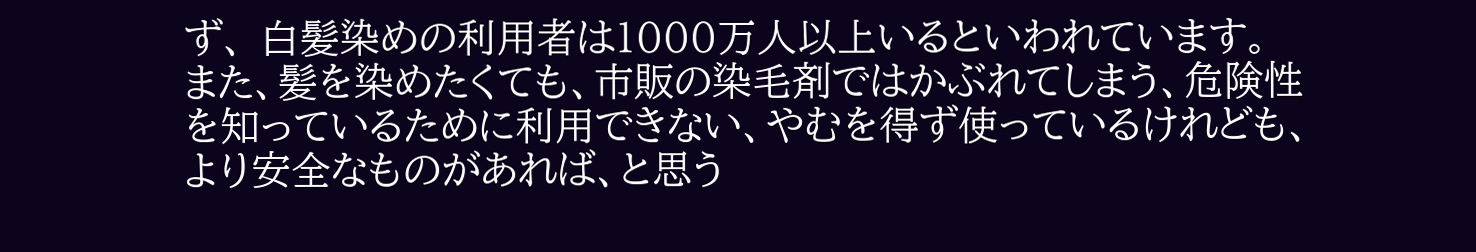ず、 白髪染めの利用者は1000万人以上いるといわれています。
また、髪を染めたくても、市販の染毛剤ではかぶれてしまう、危険性を知っているために利用できない、やむを得ず使っているけれども、より安全なものがあれば、と思う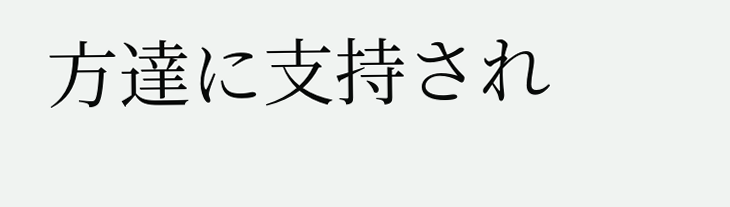方達に支持され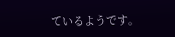ているようです。